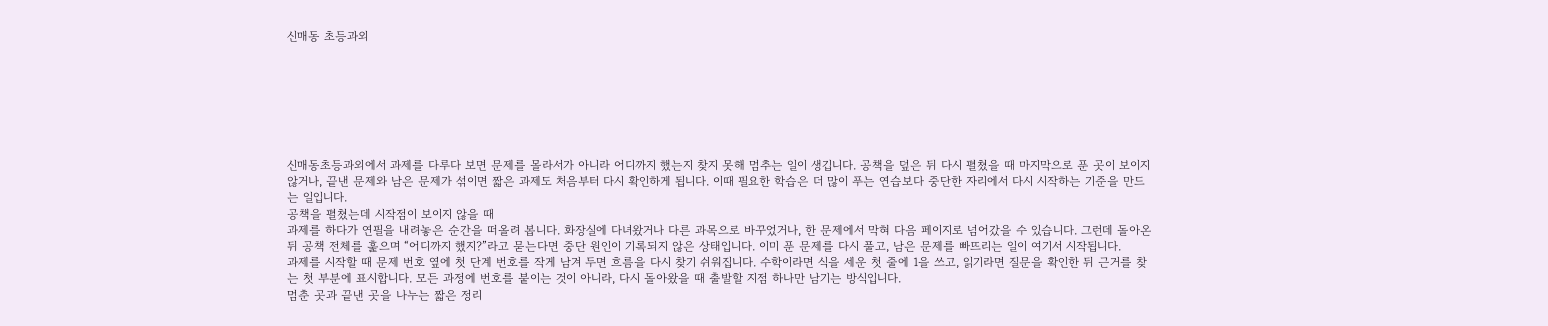신매동 초등과외







신매동초등과외에서 과제를 다루다 보면 문제를 몰라서가 아니라 어디까지 했는지 찾지 못해 멈추는 일이 생깁니다. 공책을 덮은 뒤 다시 펼쳤을 때 마지막으로 푼 곳이 보이지 않거나, 끝낸 문제와 남은 문제가 섞이면 짧은 과제도 처음부터 다시 확인하게 됩니다. 이때 필요한 학습은 더 많이 푸는 연습보다 중단한 자리에서 다시 시작하는 기준을 만드는 일입니다.
공책을 펼쳤는데 시작점이 보이지 않을 때
과제를 하다가 연필을 내려놓은 순간을 떠올려 봅니다. 화장실에 다녀왔거나 다른 과목으로 바꾸었거나, 한 문제에서 막혀 다음 페이지로 넘어갔을 수 있습니다. 그런데 돌아온 뒤 공책 전체를 훑으며 “어디까지 했지?”라고 묻는다면 중단 원인이 기록되지 않은 상태입니다. 이미 푼 문제를 다시 풀고, 남은 문제를 빠뜨리는 일이 여기서 시작됩니다.
과제를 시작할 때 문제 번호 옆에 첫 단계 번호를 작게 남겨 두면 흐름을 다시 찾기 쉬워집니다. 수학이라면 식을 세운 첫 줄에 1을 쓰고, 읽기라면 질문을 확인한 뒤 근거를 찾는 첫 부분에 표시합니다. 모든 과정에 번호를 붙이는 것이 아니라, 다시 돌아왔을 때 출발할 지점 하나만 남기는 방식입니다.
멈춘 곳과 끝낸 곳을 나누는 짧은 정리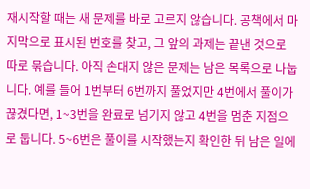재시작할 때는 새 문제를 바로 고르지 않습니다. 공책에서 마지막으로 표시된 번호를 찾고, 그 앞의 과제는 끝낸 것으로 따로 묶습니다. 아직 손대지 않은 문제는 남은 목록으로 나눕니다. 예를 들어 1번부터 6번까지 풀었지만 4번에서 풀이가 끊겼다면, 1~3번을 완료로 넘기지 않고 4번을 멈춘 지점으로 둡니다. 5~6번은 풀이를 시작했는지 확인한 뒤 남은 일에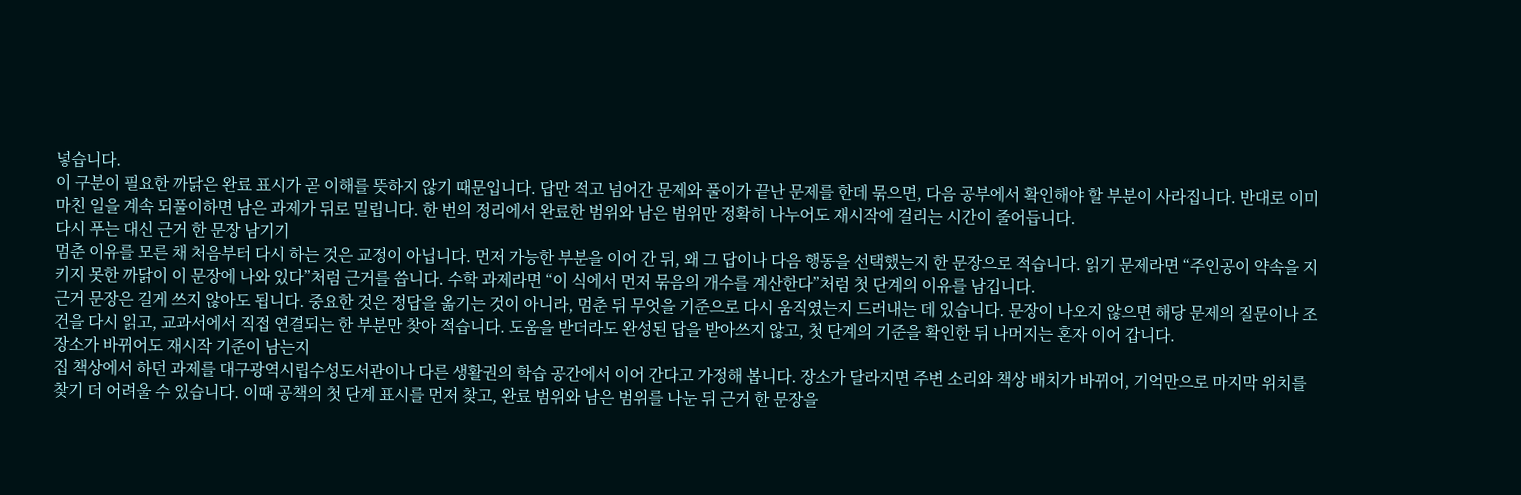넣습니다.
이 구분이 필요한 까닭은 완료 표시가 곧 이해를 뜻하지 않기 때문입니다. 답만 적고 넘어간 문제와 풀이가 끝난 문제를 한데 묶으면, 다음 공부에서 확인해야 할 부분이 사라집니다. 반대로 이미 마친 일을 계속 되풀이하면 남은 과제가 뒤로 밀립니다. 한 번의 정리에서 완료한 범위와 남은 범위만 정확히 나누어도 재시작에 걸리는 시간이 줄어듭니다.
다시 푸는 대신 근거 한 문장 남기기
멈춘 이유를 모른 채 처음부터 다시 하는 것은 교정이 아닙니다. 먼저 가능한 부분을 이어 간 뒤, 왜 그 답이나 다음 행동을 선택했는지 한 문장으로 적습니다. 읽기 문제라면 “주인공이 약속을 지키지 못한 까닭이 이 문장에 나와 있다”처럼 근거를 씁니다. 수학 과제라면 “이 식에서 먼저 묶음의 개수를 계산한다”처럼 첫 단계의 이유를 남깁니다.
근거 문장은 길게 쓰지 않아도 됩니다. 중요한 것은 정답을 옮기는 것이 아니라, 멈춘 뒤 무엇을 기준으로 다시 움직였는지 드러내는 데 있습니다. 문장이 나오지 않으면 해당 문제의 질문이나 조건을 다시 읽고, 교과서에서 직접 연결되는 한 부분만 찾아 적습니다. 도움을 받더라도 완성된 답을 받아쓰지 않고, 첫 단계의 기준을 확인한 뒤 나머지는 혼자 이어 갑니다.
장소가 바뀌어도 재시작 기준이 남는지
집 책상에서 하던 과제를 대구광역시립수성도서관이나 다른 생활권의 학습 공간에서 이어 간다고 가정해 봅니다. 장소가 달라지면 주변 소리와 책상 배치가 바뀌어, 기억만으로 마지막 위치를 찾기 더 어려울 수 있습니다. 이때 공책의 첫 단계 표시를 먼저 찾고, 완료 범위와 남은 범위를 나눈 뒤 근거 한 문장을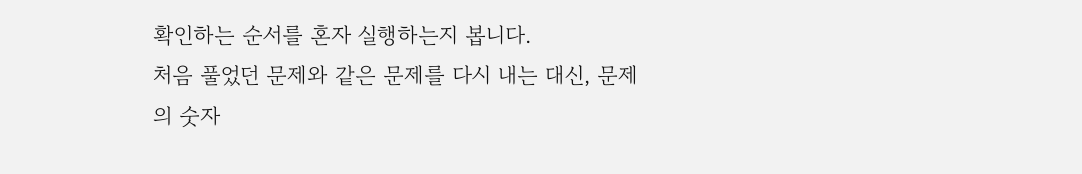확인하는 순서를 혼자 실행하는지 봅니다.
처음 풀었던 문제와 같은 문제를 다시 내는 대신, 문제의 숫자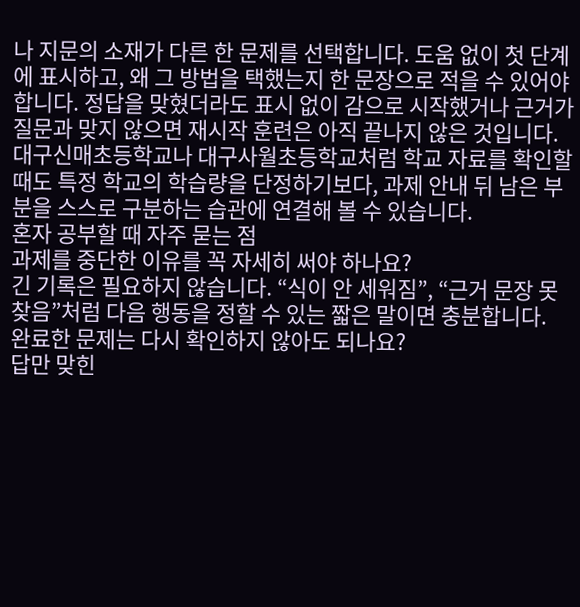나 지문의 소재가 다른 한 문제를 선택합니다. 도움 없이 첫 단계에 표시하고, 왜 그 방법을 택했는지 한 문장으로 적을 수 있어야 합니다. 정답을 맞혔더라도 표시 없이 감으로 시작했거나 근거가 질문과 맞지 않으면 재시작 훈련은 아직 끝나지 않은 것입니다. 대구신매초등학교나 대구사월초등학교처럼 학교 자료를 확인할 때도 특정 학교의 학습량을 단정하기보다, 과제 안내 뒤 남은 부분을 스스로 구분하는 습관에 연결해 볼 수 있습니다.
혼자 공부할 때 자주 묻는 점
과제를 중단한 이유를 꼭 자세히 써야 하나요?
긴 기록은 필요하지 않습니다. “식이 안 세워짐”, “근거 문장 못 찾음”처럼 다음 행동을 정할 수 있는 짧은 말이면 충분합니다.
완료한 문제는 다시 확인하지 않아도 되나요?
답만 맞힌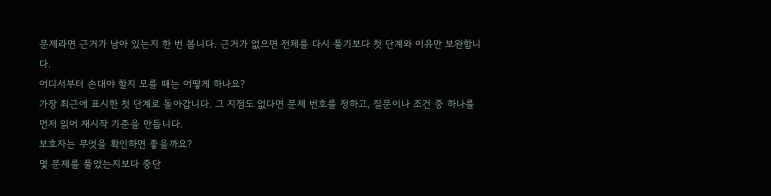문제라면 근거가 남아 있는지 한 번 봅니다. 근거가 없으면 전체를 다시 풀기보다 첫 단계와 이유만 보완합니다.
어디서부터 손대야 할지 모를 때는 어떻게 하나요?
가장 최근에 표시한 첫 단계로 돌아갑니다. 그 지점도 없다면 문제 번호를 정하고, 질문이나 조건 중 하나를 먼저 읽어 재시작 기준을 만듭니다.
보호자는 무엇을 확인하면 좋을까요?
몇 문제를 풀었는지보다 중단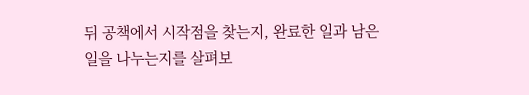뒤 공책에서 시작점을 찾는지, 완료한 일과 남은 일을 나누는지를 살펴보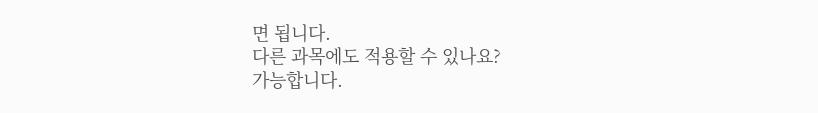면 됩니다.
다른 과목에도 적용할 수 있나요?
가능합니다.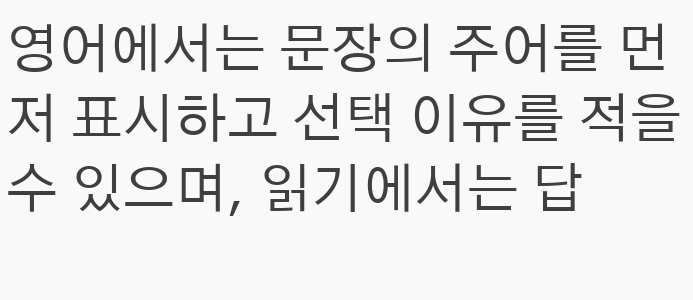영어에서는 문장의 주어를 먼저 표시하고 선택 이유를 적을 수 있으며, 읽기에서는 답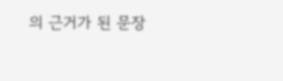의 근거가 된 문장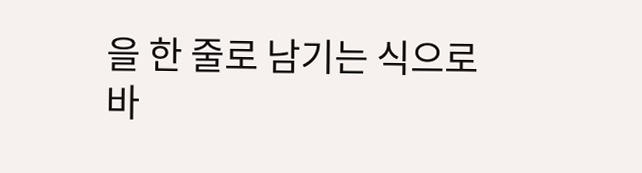을 한 줄로 남기는 식으로 바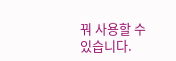꿔 사용할 수 있습니다.